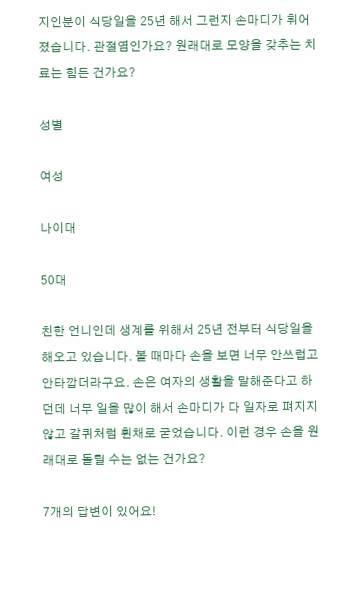지인분이 식당일을 25년 해서 그런지 손마디가 휘어졌습니다. 관절염인가요? 원래대로 모양을 갖추는 치료는 힘든 건가요?

성별

여성

나이대

50대

친한 언니인데 생계를 위해서 25년 전부터 식당일을 해오고 있습니다. 볼 때마다 손을 보면 너무 안쓰럽고 안타깝더라구요. 손은 여자의 생활을 말해준다고 하던데 너무 일을 많이 해서 손마디가 다 일자로 펴지지 않고 갈퀴처럼 휜채로 굳었습니다. 이런 경우 손을 원래대로 돌릴 수는 없는 건가요?

7개의 답변이 있어요!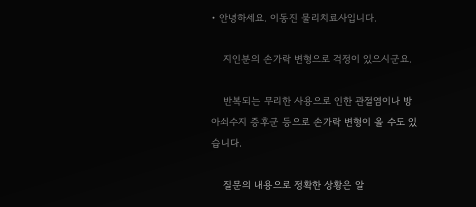• 안녕하세요. 이동진 물리치료사입니다.

    지인분의 손가락 변형으로 걱정이 있으시군요.

    반복되는 무리한 사용으로 인한 관절염이나 방아쇠수지 증후군 등으로 손가락 변형이 올 수도 있습니다.

    질문의 내용으로 정확한 상황은 알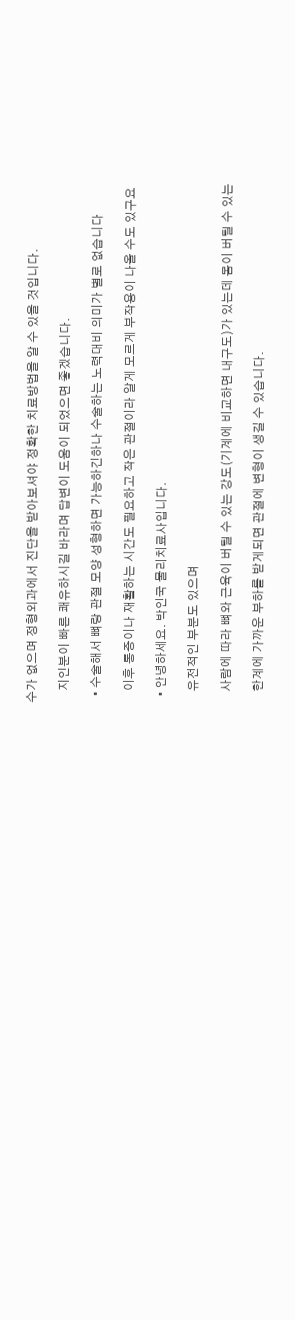수가 없으며 정형외과에서 진단을 받아보셔야 정확한 치료방법을 알 수 있을 것입니다.

    지인분이 빠른 쾌유하시길 바라며 답변이 도움이 되었으면 좋겠습니다.

  • 수술해서 뼈랑 관절 모양 성형하면 가능하긴하나 수술하는 노력대비 의미가 별로 없습니다

    이후 통증이나 재활하는 시간도 필요하고 작은 관절이라 알게 모르게 부작용이 나올 수도 있구요

  • 안녕하세요. 박인국 물리치료사입니다.

    유전적인 부분도 있으며

    사람에 따라 뼈와 근육이 버틸 수 있는 강도(기계에 비교하면 내구도)가 있는데 몸이 버틸 수 있는

    한계에 가까운 부하를 받게되면 관절에 변형이 생길 수 있습니다.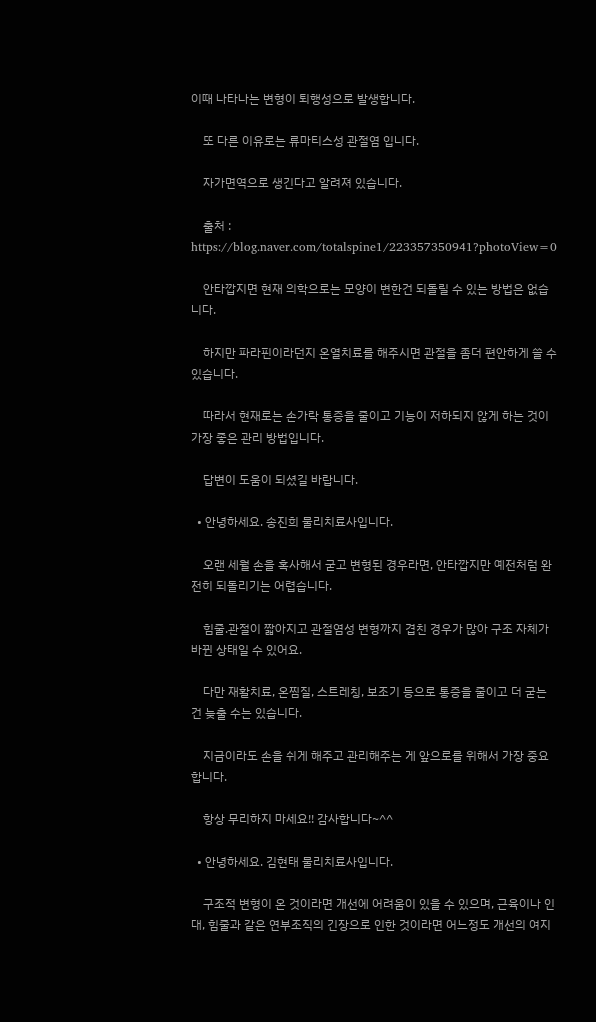이때 나타나는 변형이 퇴행성으로 발생합니다.

    또 다른 이유로는 류마티스성 관절염 입니다.

    자가면역으로 생긴다고 알려져 있습니다.

    출처 : https://blog.naver.com/totalspine1/223357350941?photoView=0

    안타깝지면 현재 의학으로는 모양이 변한건 되돌릴 수 있는 방법은 없습니다.

    하지만 파라핀이라던지 온열치료를 해주시면 관절을 좀더 편안하게 쓸 수 있습니다.

    따라서 현재로는 손가락 통증을 줄이고 기능이 저하되지 않게 하는 것이 가장 좋은 관리 방법입니다.

    답변이 도움이 되셨길 바랍니다.

  • 안녕하세요. 송진희 물리치료사입니다.

    오랜 세월 손을 혹사해서 굳고 변형된 경우라면, 안타깝지만 예전처럼 완전히 되돌리기는 어렵습니다.

    힘줄.관절이 짧아지고 관절염성 변형까지 겹친 경우가 많아 구조 자체가 바뀐 상태일 수 있어요.

    다만 재활치료, 온찜질, 스트레칭, 보조기 등으로 통증을 줄이고 더 굳는 건 늦출 수는 있습니다.

    지금이라도 손을 쉬게 해주고 관리해주는 게 앞으로를 위해서 가장 중요합니다.

    항상 무리하지 마세요!! 감사합니다~^^

  • 안녕하세요. 김현태 물리치료사입니다.

    구조적 변형이 온 것이라면 개선에 어려움이 있을 수 있으며, 근육이나 인대, 힘줄과 같은 연부조직의 긴장으로 인한 것이라면 어느정도 개선의 여지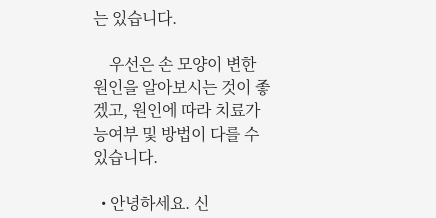는 있습니다.

    우선은 손 모양이 변한 원인을 알아보시는 것이 좋겠고, 원인에 따라 치료가능여부 및 방법이 다를 수 있습니다.

  • 안녕하세요. 신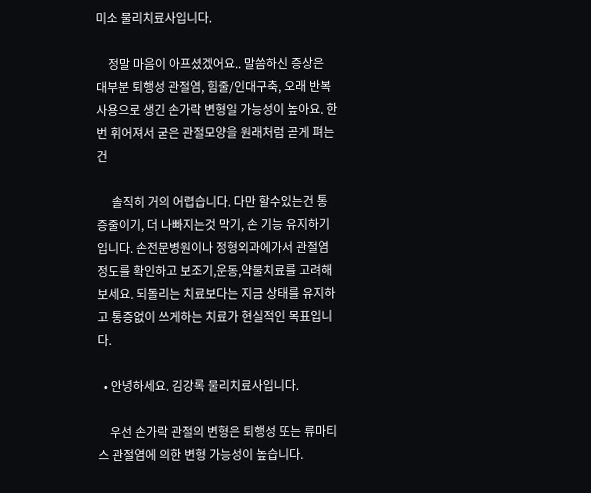미소 물리치료사입니다.

    정말 마음이 아프셨겠어요.. 말씀하신 증상은 대부분 퇴행성 관절염, 힘줄/인대구축, 오래 반복 사용으로 생긴 손가락 변형일 가능성이 높아요. 한번 휘어져서 굳은 관절모양을 원래처럼 곧게 펴는건

     솔직히 거의 어렵습니다. 다만 할수있는건 통증줄이기, 더 나빠지는것 막기, 손 기능 유지하기 입니다. 손전문병원이나 정형외과에가서 관절염정도를 확인하고 보조기,운동,약물치료를 고려해보세요. 되돌리는 치료보다는 지금 상태를 유지하고 통증없이 쓰게하는 치료가 현실적인 목표입니다.

  • 안녕하세요. 김강록 물리치료사입니다.

    우선 손가락 관절의 변형은 퇴행성 또는 류마티스 관절염에 의한 변형 가능성이 높습니다.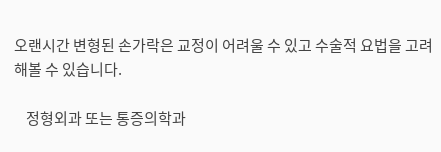오랜시간 변형된 손가락은 교정이 어려울 수 있고 수술적 요법을 고려해볼 수 있습니다.

    정형외과 또는 통증의학과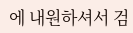에 내원하셔서 검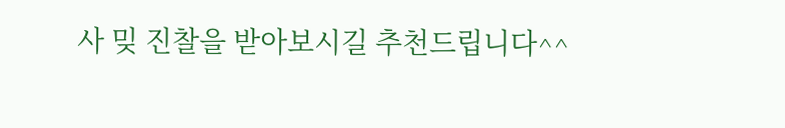사 밎 진찰을 받아보시길 추천드립니다^^